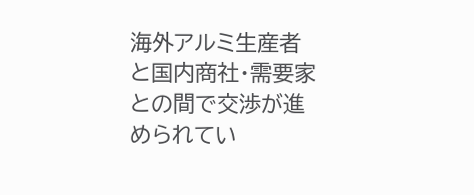海外アルミ生産者と国内商社・需要家との間で交渉が進められてい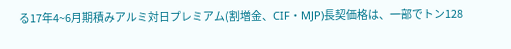る17年4~6月期積みアルミ対日プレミアム(割増金、CIF・MJP)長契価格は、一部でトン128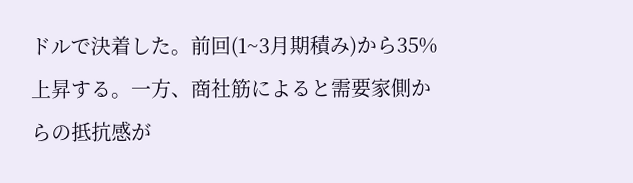ドルで決着した。前回(1~3月期積み)から35%上昇する。一方、商社筋によると需要家側からの抵抗感が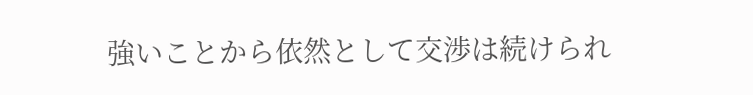強いことから依然として交渉は続けられ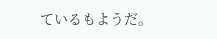ているもようだ。